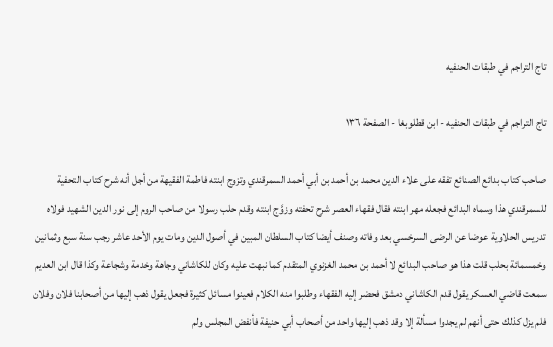تاج التراجم في طبقات الحنفيه

تاج التراجم في طبقات الحنفيه - ابن قطلوبغا - الصفحة ١٣٦

صاحب كتاب بدائع الصنائع تفقه على علاء الدين محمد بن أحمد بن أبي أحمد السمرقندي وتزوج ابنته فاطمة الفقيهة من أجل أنه شرح كتاب التحفية للسمرقندي هذا وسماه البدائع فجعله مهر ابنته فقال فقهاء العصر شرح تحفته وزوَّج ابنته وقدم حلب رسولا من صاحب الروم إلى نور الدين الشهيد فولاه تدريس الحلاوية عوضا عن الرضى السرخسي بعد وفاته وصنف أيضا كتاب السلطان المبين في أصول الدين ومات يوم الأحد عاشر رجب سنة سبع وثمانين وخمسمائة بحلب قلت هذا هو صاحب البدائع لا أحمد بن محمد الغزنوي المتقدم كما نبهت عليه وكان للكاشاني وجاهة وخدمة وشجاعة وكذا قال ابن العديم سمعت قاضي العسكر يقول قدم الكاشاني دمشق فحضر إليه الفقهاء وطلبوا منه الكلام فعينوا مسائل كثيرة فجعل يقول ذهب إليها من أصحابنا فلان وفلان فلم يزل كذلك حتى أنهم لم يجدوا مسألة إلا وقد ذهب إليها واحد من أصحاب أبي حنيفة فأنفض المجلس ولم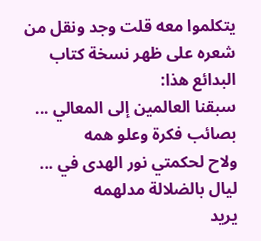يتكلموا معه قلت وجد ونقل من شعره على ظهر نسخة كتاب البدائع هذا:
سبقنا العالمين إلى المعالي ... بصائب فكرة وعلو همه
ولاح لحكمتي نور الهدى في ... ليال بالضلالة مدلهمه
يريد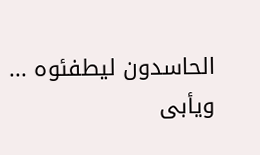الحاسدون ليطفئوه ... ويأبى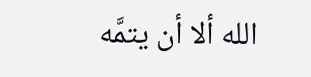الله ألا أن يتمَّه